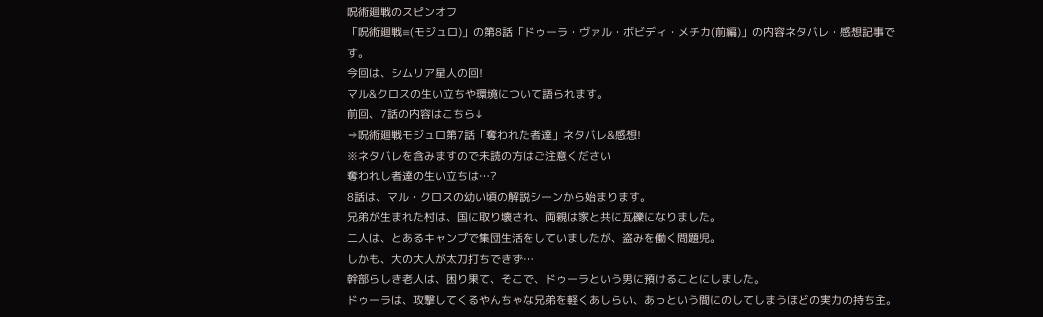呪術廻戦のスピンオフ
「呪術廻戦≡(モジュロ)」の第8話「ドゥーラ・ヴァル・ボビディ・メチカ(前編)」の内容ネタバレ・感想記事です。
今回は、シムリア星人の回!
マル&クロスの生い立ちや環境について語られます。
前回、7話の内容はこちら↓
⇒呪術廻戦モジュロ第7話「奪われた者達」ネタバレ&感想!
※ネタバレを含みますので未読の方はご注意ください
奪われし者達の生い立ちは…?
8話は、マル・クロスの幼い頃の解説シーンから始まります。
兄弟が生まれた村は、国に取り壊され、両親は家と共に瓦礫になりました。
二人は、とあるキャンプで集団生活をしていましたが、盗みを働く問題児。
しかも、大の大人が太刀打ちできず…
幹部らしき老人は、困り果て、そこで、ドゥーラという男に預けることにしました。
ドゥーラは、攻撃してくるやんちゃな兄弟を軽くあしらい、あっという間にのしてしまうほどの実力の持ち主。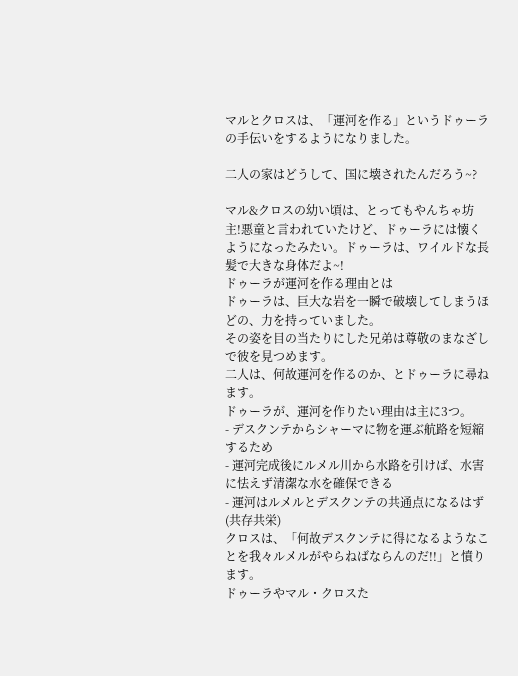マルとクロスは、「運河を作る」というドゥーラの手伝いをするようになりました。

二人の家はどうして、国に壊されたんだろう~?

マル&クロスの幼い頃は、とってもやんちゃ坊主!悪童と言われていたけど、ドゥーラには懐くようになったみたい。ドゥーラは、ワイルドな長髪で大きな身体だよ~!
ドゥーラが運河を作る理由とは
ドゥーラは、巨大な岩を一瞬で破壊してしまうほどの、力を持っていました。
その姿を目の当たりにした兄弟は尊敬のまなざしで彼を見つめます。
二人は、何故運河を作るのか、とドゥーラに尋ねます。
ドゥーラが、運河を作りたい理由は主に3つ。
- デスクンテからシャーマに物を運ぶ航路を短縮するため
- 運河完成後にルメル川から水路を引けば、水害に怯えず清潔な水を確保できる
- 運河はルメルとデスクンテの共通点になるはず(共存共栄)
クロスは、「何故デスクンテに得になるようなことを我々ルメルがやらねばならんのだ!!」と憤ります。
ドゥーラやマル・クロスた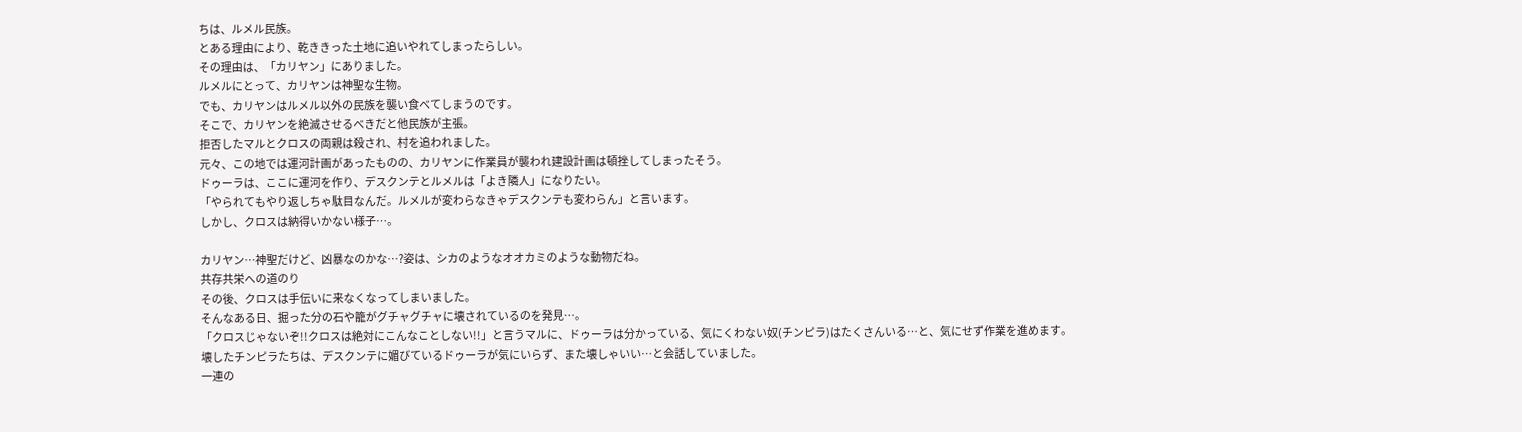ちは、ルメル民族。
とある理由により、乾ききった土地に追いやれてしまったらしい。
その理由は、「カリヤン」にありました。
ルメルにとって、カリヤンは神聖な生物。
でも、カリヤンはルメル以外の民族を襲い食べてしまうのです。
そこで、カリヤンを絶滅させるべきだと他民族が主張。
拒否したマルとクロスの両親は殺され、村を追われました。
元々、この地では運河計画があったものの、カリヤンに作業員が襲われ建設計画は頓挫してしまったそう。
ドゥーラは、ここに運河を作り、デスクンテとルメルは「よき隣人」になりたい。
「やられてもやり返しちゃ駄目なんだ。ルメルが変わらなきゃデスクンテも変わらん」と言います。
しかし、クロスは納得いかない様子…。

カリヤン…神聖だけど、凶暴なのかな…?姿は、シカのようなオオカミのような動物だね。
共存共栄への道のり
その後、クロスは手伝いに来なくなってしまいました。
そんなある日、掘った分の石や籠がグチャグチャに壊されているのを発見…。
「クロスじゃないぞ!!クロスは絶対にこんなことしない!!」と言うマルに、ドゥーラは分かっている、気にくわない奴(チンピラ)はたくさんいる…と、気にせず作業を進めます。
壊したチンピラたちは、デスクンテに媚びているドゥーラが気にいらず、また壊しゃいい…と会話していました。
一連の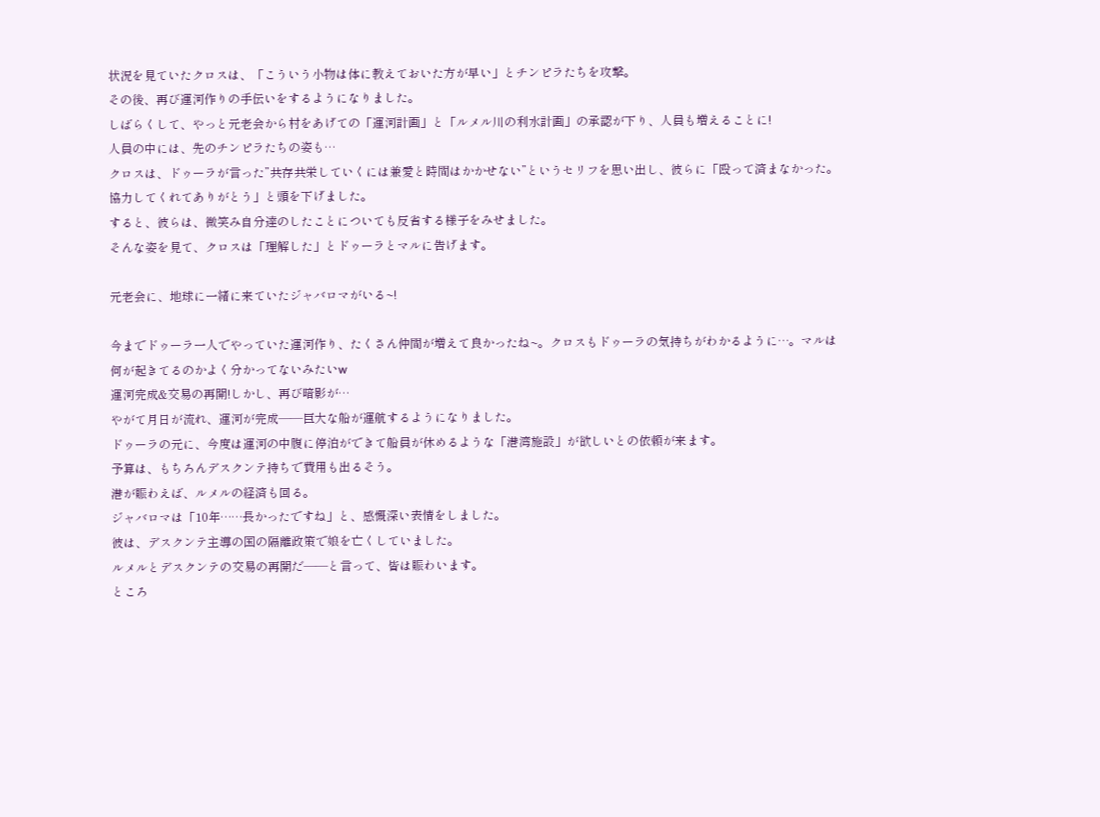状況を見ていたクロスは、「こういう小物は体に教えておいた方が早い」とチンピラたちを攻撃。
その後、再び運河作りの手伝いをするようになりました。
しばらくして、やっと元老会から村をあげての「運河計画」と「ルメル川の利水計画」の承認が下り、人員も増えることに!
人員の中には、先のチンピラたちの姿も…
クロスは、ドゥーラが言った”共存共栄していくには兼愛と時間はかかせない”というセリフを思い出し、彼らに「殴って済まなかった。協力してくれてありがとう」と頭を下げました。
すると、彼らは、微笑み自分達のしたことについても反省する様子をみせました。
そんな姿を見て、クロスは「理解した」とドゥーラとマルに告げます。

元老会に、地球に一緒に来ていたジャバロマがいる~!

今までドゥーラ一人でやっていた運河作り、たくさん仲間が増えて良かったね~。クロスもドゥーラの気持ちがわかるように…。マルは何が起きてるのかよく分かってないみたいw
運河完成&交易の再開!しかし、再び暗影が…
やがて月日が流れ、運河が完成――巨大な船が運航するようになりました。
ドゥーラの元に、今度は運河の中腹に停泊ができて船員が休めるような「港湾施設」が欲しいとの依頼が来ます。
予算は、もちろんデスクンテ持ちで費用も出るそう。
港が賑わえば、ルメルの経済も回る。
ジャバロマは「10年……長かったですね」と、感慨深い表情をしました。
彼は、デスクンテ主導の国の隔離政策で娘を亡くしていました。
ルメルとデスクンテの交易の再開だ――と言って、皆は賑わいます。
ところ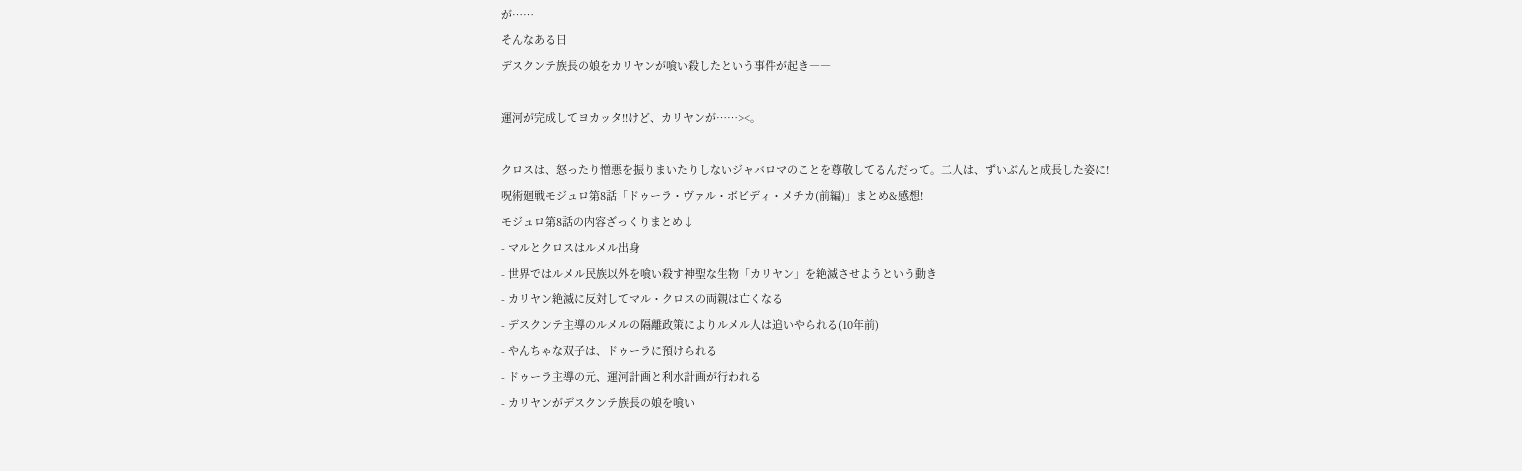が……
そんなある日
デスクンテ族長の娘をカリヤンが喰い殺したという事件が起き――

運河が完成してヨカッタ!!けど、カリヤンが……><。

クロスは、怒ったり憎悪を振りまいたりしないジャバロマのことを尊敬してるんだって。二人は、ずいぶんと成長した姿に!
呪術廻戦モジュロ第8話「ドゥーラ・ヴァル・ボビディ・メチカ(前編)」まとめ&感想!
モジュロ第8話の内容ざっくりまとめ↓
- マルとクロスはルメル出身
- 世界ではルメル民族以外を喰い殺す神聖な生物「カリヤン」を絶滅させようという動き
- カリヤン絶滅に反対してマル・クロスの両親は亡くなる
- デスクンテ主導のルメルの隔離政策によりルメル人は追いやられる(10年前)
- やんちゃな双子は、ドゥーラに預けられる
- ドゥーラ主導の元、運河計画と利水計画が行われる
- カリヤンがデスクンテ族長の娘を喰い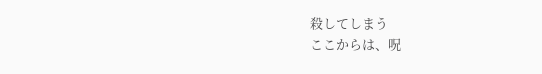殺してしまう
ここからは、呪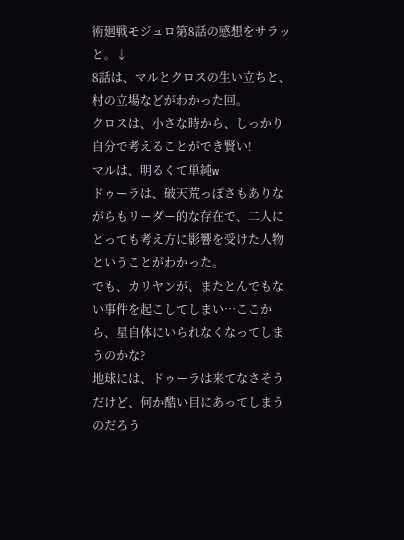術廻戦モジュロ第8話の感想をサラッと。↓
8話は、マルとクロスの生い立ちと、村の立場などがわかった回。
クロスは、小さな時から、しっかり自分で考えることができ賢い!
マルは、明るくて単純w
ドゥーラは、破天荒っぽさもありながらもリーダー的な存在で、二人にとっても考え方に影響を受けた人物ということがわかった。
でも、カリヤンが、またとんでもない事件を起こしてしまい…ここから、星自体にいられなくなってしまうのかな?
地球には、ドゥーラは来てなさそうだけど、何か酷い目にあってしまうのだろう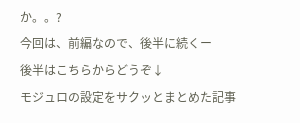か。。?
今回は、前編なので、後半に続くー
後半はこちらからどうぞ↓
モジュロの設定をサクッとまとめた記事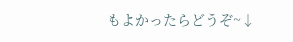もよかったらどうぞ~↓